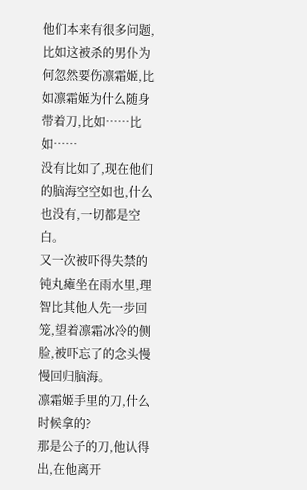他们本来有很多问题,比如这被杀的男仆为何忽然要伤凛霜姬,比如凛霜姬为什么随身带着刀,比如……比如……
没有比如了,现在他们的脑海空空如也,什么也没有,一切都是空白。
又一次被吓得失禁的钝丸瘫坐在雨水里,理智比其他人先一步回笼,望着凛霜冰冷的侧脸,被吓忘了的念头慢慢回归脑海。
凛霜姬手里的刀,什么时候拿的?
那是公子的刀,他认得出,在他离开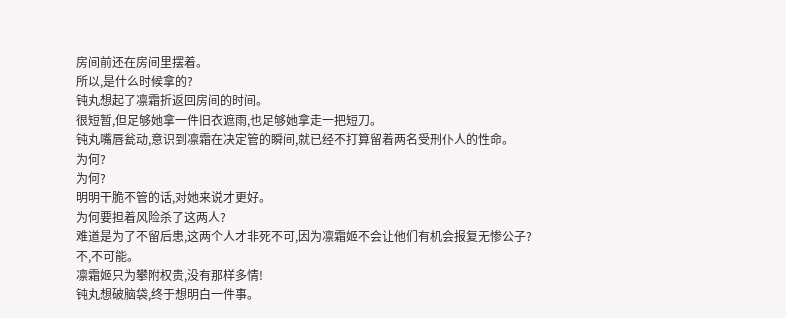房间前还在房间里摆着。
所以,是什么时候拿的?
钝丸想起了凛霜折返回房间的时间。
很短暂,但足够她拿一件旧衣遮雨,也足够她拿走一把短刀。
钝丸嘴唇瓮动,意识到凛霜在决定管的瞬间,就已经不打算留着两名受刑仆人的性命。
为何?
为何?
明明干脆不管的话,对她来说才更好。
为何要担着风险杀了这两人?
难道是为了不留后患,这两个人才非死不可,因为凛霜姬不会让他们有机会报复无惨公子?
不,不可能。
凛霜姬只为攀附权贵,没有那样多情!
钝丸想破脑袋,终于想明白一件事。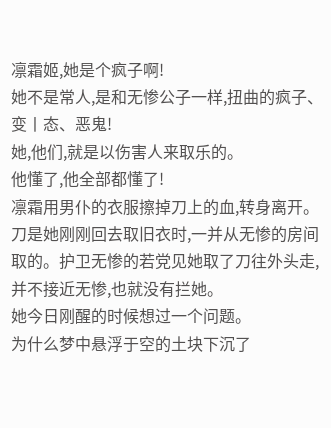凛霜姬,她是个疯子啊!
她不是常人,是和无惨公子一样,扭曲的疯子、变丨态、恶鬼!
她,他们,就是以伤害人来取乐的。
他懂了,他全部都懂了!
凛霜用男仆的衣服擦掉刀上的血,转身离开。
刀是她刚刚回去取旧衣时,一并从无惨的房间取的。护卫无惨的若党见她取了刀往外头走,并不接近无惨,也就没有拦她。
她今日刚醒的时候想过一个问题。
为什么梦中悬浮于空的土块下沉了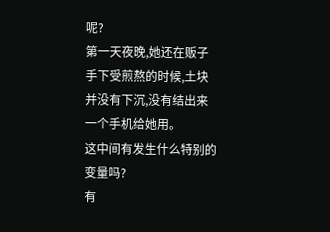呢?
第一天夜晚,她还在贩子手下受煎熬的时候,土块并没有下沉,没有结出来一个手机给她用。
这中间有发生什么特别的变量吗?
有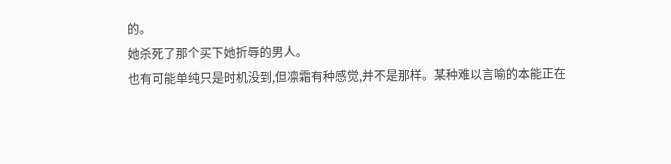的。
她杀死了那个买下她折辱的男人。
也有可能单纯只是时机没到,但凛霜有种感觉,并不是那样。某种难以言喻的本能正在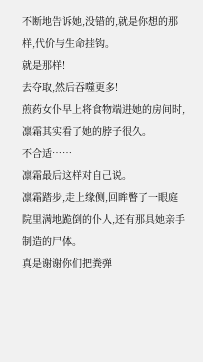不断地告诉她,没错的,就是你想的那样,代价与生命挂钩。
就是那样!
去夺取,然后吞噬更多!
煎药女仆早上将食物端进她的房间时,凛霜其实看了她的脖子很久。
不合适……
凛霜最后这样对自己说。
凛霜踏步,走上缘侧,回眸瞥了一眼庭院里满地跪倒的仆人,还有那具她亲手制造的尸体。
真是谢谢你们把粪弹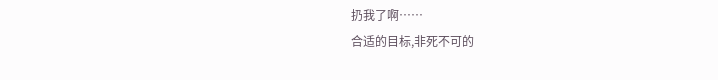扔我了啊……
合适的目标,非死不可的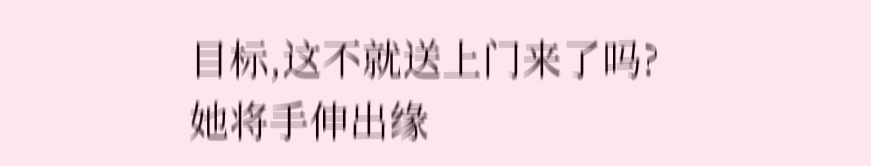目标,这不就送上门来了吗?
她将手伸出缘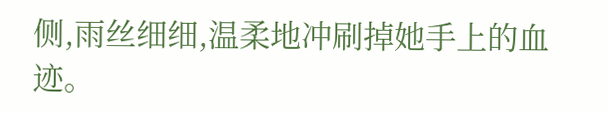侧,雨丝细细,温柔地冲刷掉她手上的血迹。